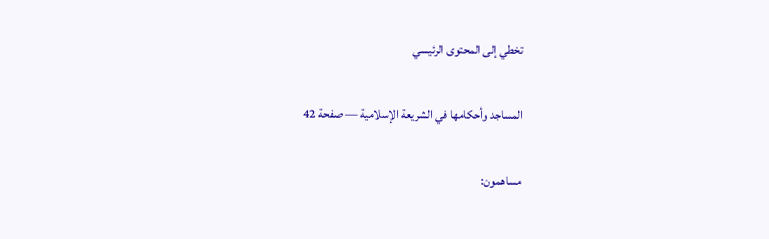تخطي إلى المحتوى الرئيسي

المساجد وأحكامها في الشريعة الإسلامية — صفحة 42

مساهمون: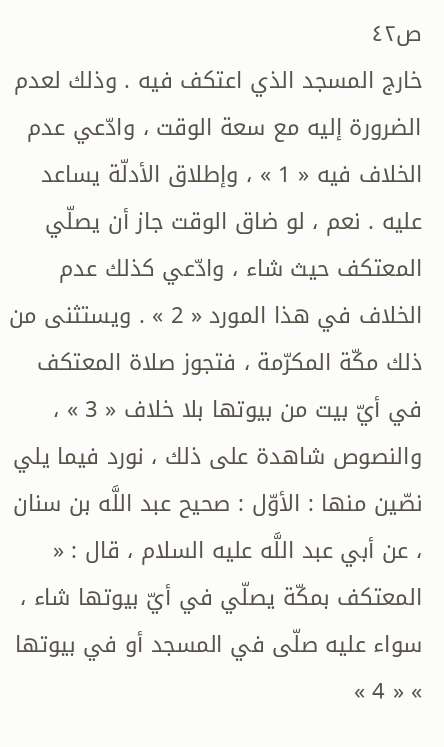ص٤٢
خارج المسجد الذي اعتكف فيه . وذلك لعدم الضرورة إليه مع سعة الوقت ، وادّعي عدم الخلاف فيه « 1 » ، وإطلاق الأدلّة يساعد عليه . نعم ، لو ضاق الوقت جاز أن يصلّي المعتكف حيث شاء ، وادّعي كذلك عدم الخلاف في هذا المورد « 2 » . ويستثنى من ذلك مكّة المكرّمة ، فتجوز صلاة المعتكف في أيّ بيت من بيوتها بلا خلاف « 3 » ، والنصوص شاهدة على ذلك ، نورد فيما يلي نصّين منها : الأوّل : صحيح عبد اللَّه بن سنان ، عن أبي عبد اللَّه عليه السلام ، قال : « المعتكف بمكّة يصلّي في أيّ بيوتها شاء ، سواء عليه صلّى في المسجد أو في بيوتها » « 4 »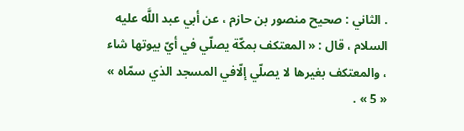. الثاني : صحيح منصور بن حازم ، عن أبي عبد اللَّه عليه السلام ، قال : « المعتكف بمكّة يصلّي في أيّ بيوتها شاء ، والمعتكف بغيرها لا يصلّي إلّافي المسجد الذي سمّاه » « 5 » .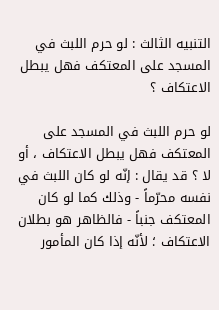التنبيه الثالث : لو حرم اللبث في المسجد على المعتكف فهل يبطل الاعتكاف ؟

لو حرم اللبث في المسجد على المعتكف فهل يبطل الاعتكاف ، أو لا ؟ قد يقال : إنّه لو كان اللبث في نفسه محرّماً - وذلك كما لو كان المعتكف جنباً - فالظاهر هو بطلان الاعتكاف ؛ لأنّه إذا كان المأمور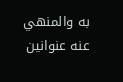به والمنهي عنه عنوانين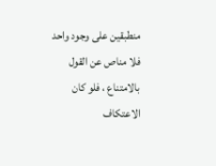منطبقين على وجود واحد فلا مناص عن القول بالامتناع ، فلو كان الاعتكاف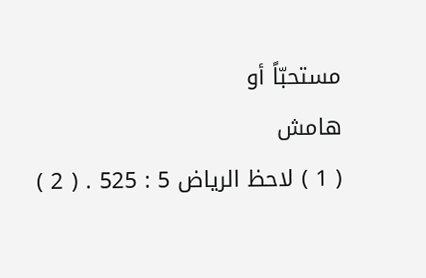مستحبّاً أو
هامش
( 1 ) لاحظ الرياض 5 : 525 . ( 2 )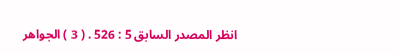انظر المصدر السابق 5 : 526 . ( 3 ) الجواهر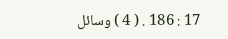17 : 186 . ( 4 ) وسائل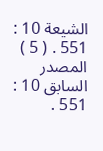الشيعة 10 : 551 . ( 5 ) المصدر السابق 10 : 551 .